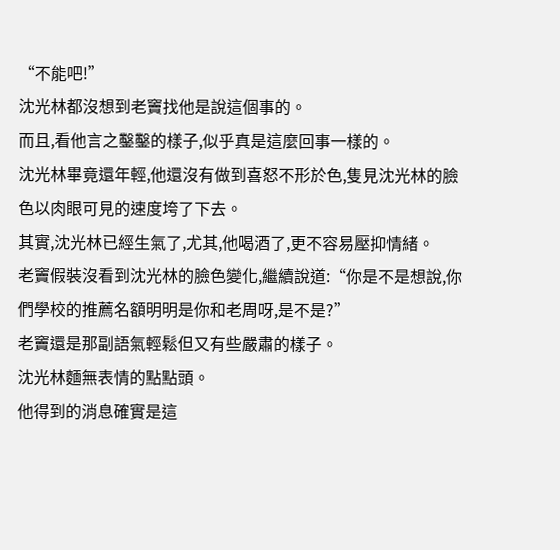“不能吧!”
沈光林都沒想到老竇找他是說這個事的。
而且,看他言之鑿鑿的樣子,似乎真是這麼回事一樣的。
沈光林畢竟還年輕,他還沒有做到喜怒不形於色,隻見沈光林的臉色以肉眼可見的速度垮了下去。
其實,沈光林已經生氣了,尤其,他喝酒了,更不容易壓抑情緒。
老竇假裝沒看到沈光林的臉色變化,繼續說道:“你是不是想說,你們學校的推薦名額明明是你和老周呀,是不是?”
老竇還是那副語氣輕鬆但又有些嚴肅的樣子。
沈光林麵無表情的點點頭。
他得到的消息確實是這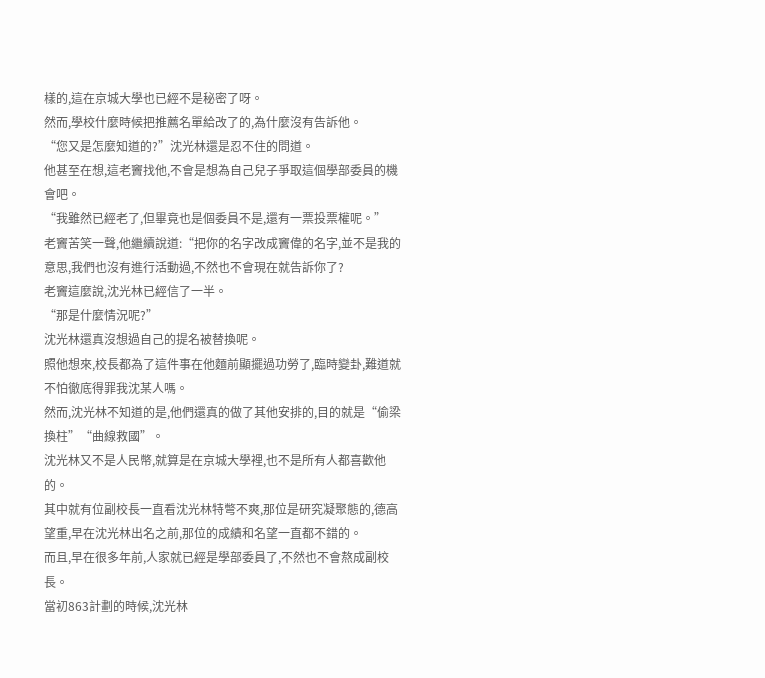樣的,這在京城大學也已經不是秘密了呀。
然而,學校什麼時候把推薦名單給改了的,為什麼沒有告訴他。
“您又是怎麼知道的?”沈光林還是忍不住的問道。
他甚至在想,這老竇找他,不會是想為自己兒子爭取這個學部委員的機會吧。
“我雖然已經老了,但畢竟也是個委員不是,還有一票投票權呢。”
老竇苦笑一聲,他繼續說道:“把你的名字改成竇偉的名字,並不是我的意思,我們也沒有進行活動過,不然也不會現在就告訴你了?
老竇這麼說,沈光林已經信了一半。
“那是什麼情況呢?”
沈光林還真沒想過自己的提名被替換呢。
照他想來,校長都為了這件事在他麵前顯擺過功勞了,臨時變卦,難道就不怕徹底得罪我沈某人嗎。
然而,沈光林不知道的是,他們還真的做了其他安排的,目的就是“偷梁換柱”“曲線救國”。
沈光林又不是人民幣,就算是在京城大學裡,也不是所有人都喜歡他的。
其中就有位副校長一直看沈光林特彆不爽,那位是研究凝聚態的,德高望重,早在沈光林出名之前,那位的成績和名望一直都不錯的。
而且,早在很多年前,人家就已經是學部委員了,不然也不會熬成副校長。
當初863計劃的時候,沈光林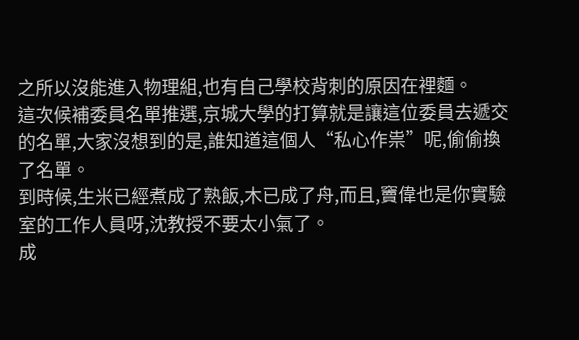之所以沒能進入物理組,也有自己學校背刺的原因在裡麵。
這次候補委員名單推選,京城大學的打算就是讓這位委員去遞交的名單,大家沒想到的是,誰知道這個人“私心作祟”呢,偷偷換了名單。
到時候,生米已經煮成了熟飯,木已成了舟,而且,竇偉也是你實驗室的工作人員呀,沈教授不要太小氣了。
成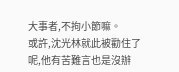大事者,不拘小節嘛。
或許,沈光林就此被勸住了呢,他有苦難言也是沒辦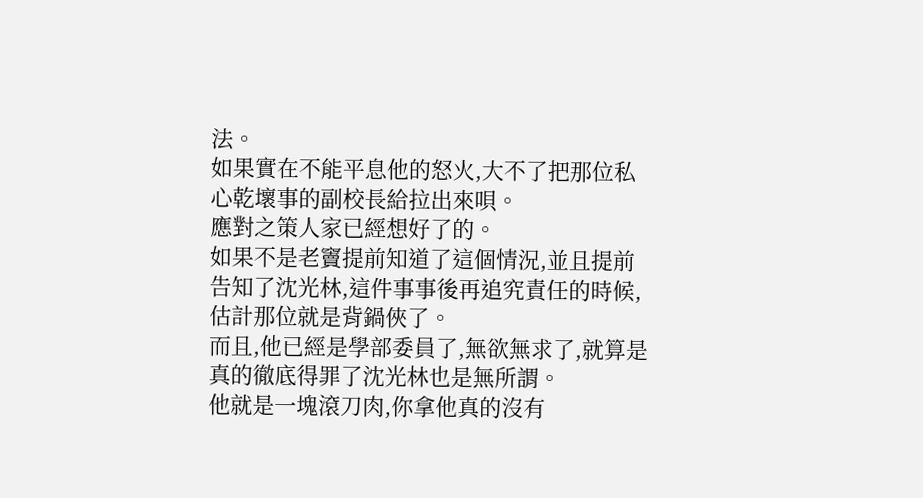法。
如果實在不能平息他的怒火,大不了把那位私心乾壞事的副校長給拉出來唄。
應對之策人家已經想好了的。
如果不是老竇提前知道了這個情況,並且提前告知了沈光林,這件事事後再追究責任的時候,估計那位就是背鍋俠了。
而且,他已經是學部委員了,無欲無求了,就算是真的徹底得罪了沈光林也是無所謂。
他就是一塊滾刀肉,你拿他真的沒有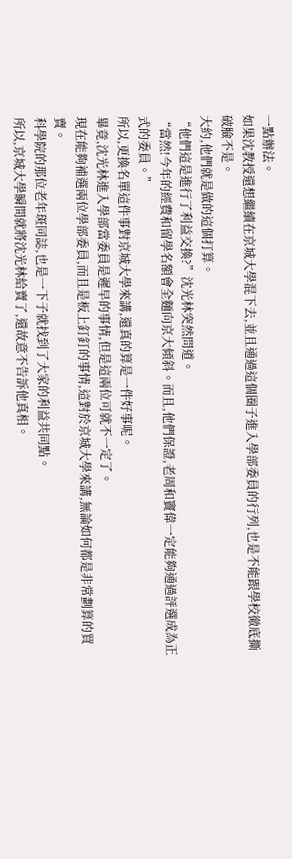一點辦法。
如果沈教授還想繼續在京城大學混下去,並且通過這個圈子進入學部委員的行列,也是不能跟學校徹底撕破臉不是。
大約,他們就是做的這個打算。
“他們這是進行了利益交換?”沈光林突然問道。
“當然!今年的經費和留學名額會全麵向京大傾斜。而且,他們保證,老周和竇偉一定能夠通過評選成為正式的委員。”
所以,更換名單這件事對京城大學來講,還真的算是一件好事呢。
畢竟,沈光林進入學部當委員是遲早的事情,但是這兩位可就不一定了。
現在能夠補選兩位學部委員,而且是板上釘釘的事情,這對於京城大學來講,無論如何都是非常劃算的買賣。
科學院的那位老年斑同誌,也是一下子就找到了大家的利益共同點。
所以,京城大學瞬間就將沈光林給賣了,還故意不告訴他真相。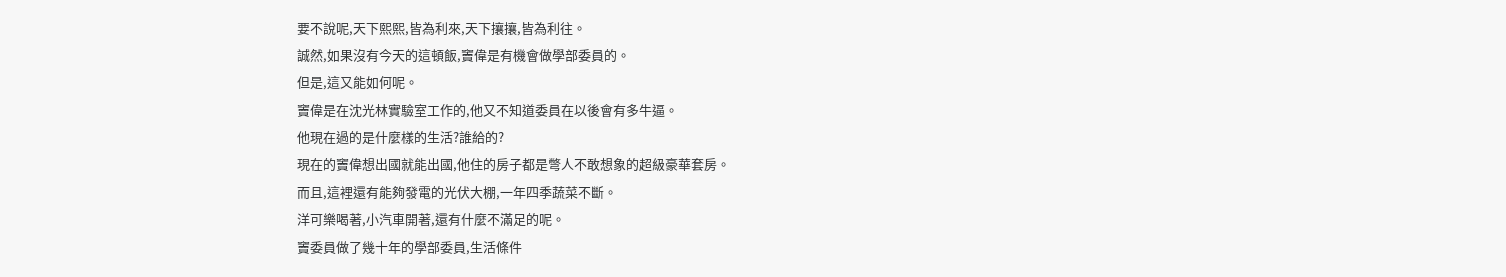要不說呢,天下熙熙,皆為利來,天下攘攘,皆為利往。
誠然,如果沒有今天的這頓飯,竇偉是有機會做學部委員的。
但是,這又能如何呢。
竇偉是在沈光林實驗室工作的,他又不知道委員在以後會有多牛逼。
他現在過的是什麼樣的生活?誰給的?
現在的竇偉想出國就能出國,他住的房子都是彆人不敢想象的超級豪華套房。
而且,這裡還有能夠發電的光伏大棚,一年四季蔬菜不斷。
洋可樂喝著,小汽車開著,還有什麼不滿足的呢。
竇委員做了幾十年的學部委員,生活條件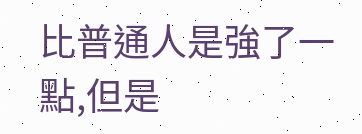比普通人是強了一點,但是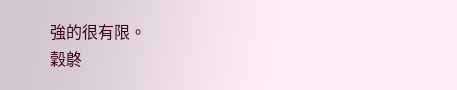強的很有限。
穀鴤